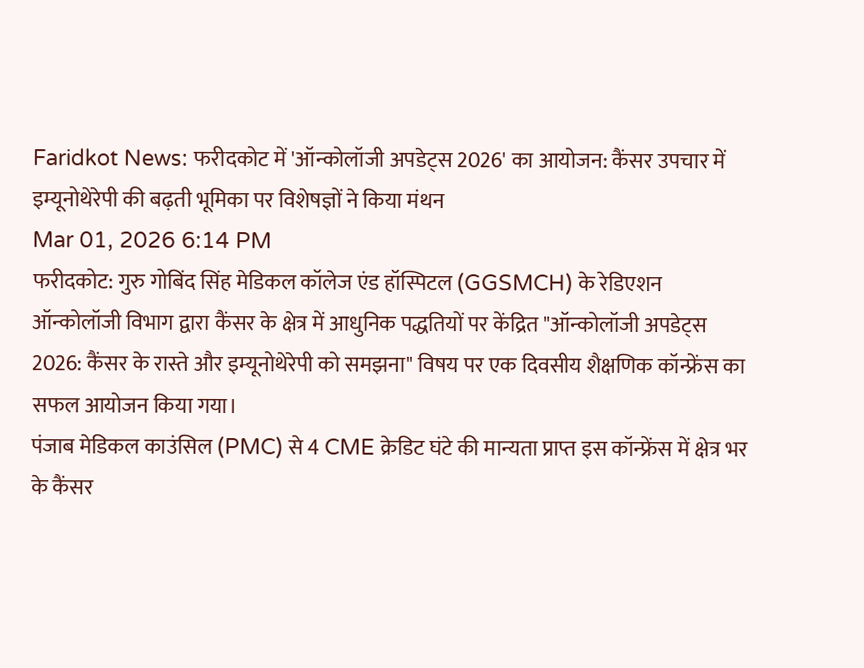Faridkot News: फरीदकोट में 'ऑन्कोलॉजी अपडेट्स 2026' का आयोजन: कैंसर उपचार में इम्यूनोथेरेपी की बढ़ती भूमिका पर विशेषज्ञों ने किया मंथन
Mar 01, 2026 6:14 PM
फरीदकोट: गुरु गोबिंद सिंह मेडिकल कॉलेज एंड हॉस्पिटल (GGSMCH) के रेडिएशन ऑन्कोलॉजी विभाग द्वारा कैंसर के क्षेत्र में आधुनिक पद्धतियों पर केंद्रित "ऑन्कोलॉजी अपडेट्स 2026: कैंसर के रास्ते और इम्यूनोथेरेपी को समझना" विषय पर एक दिवसीय शैक्षणिक कॉन्फ्रेंस का सफल आयोजन किया गया।
पंजाब मेडिकल काउंसिल (PMC) से 4 CME क्रेडिट घंटे की मान्यता प्राप्त इस कॉन्फ्रेंस में क्षेत्र भर के कैंसर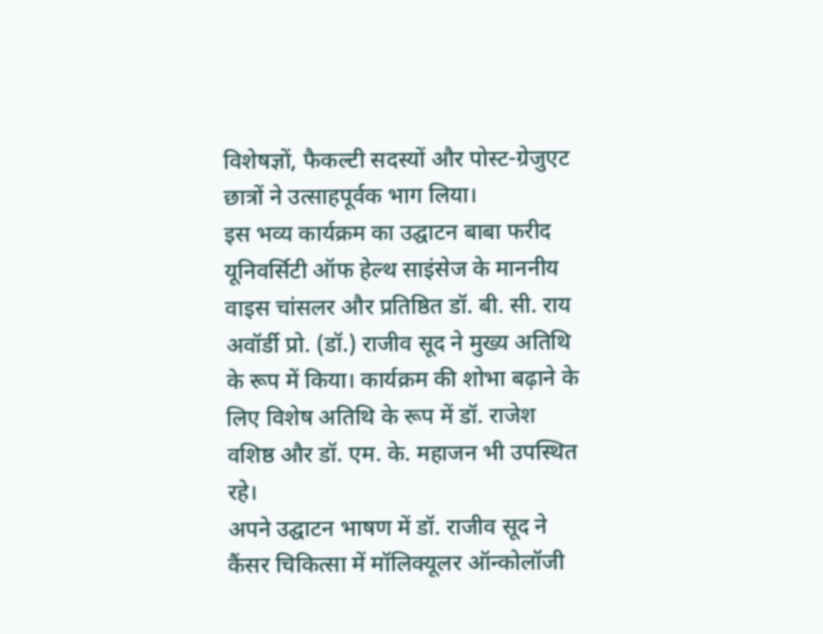विशेषज्ञों, फैकल्टी सदस्यों और पोस्ट-ग्रेजुएट छात्रों ने उत्साहपूर्वक भाग लिया।
इस भव्य कार्यक्रम का उद्घाटन बाबा फरीद यूनिवर्सिटी ऑफ हेल्थ साइंसेज के माननीय वाइस चांसलर और प्रतिष्ठित डॉ. बी. सी. राय अवॉर्डी प्रो. (डॉ.) राजीव सूद ने मुख्य अतिथि के रूप में किया। कार्यक्रम की शोभा बढ़ाने के लिए विशेष अतिथि के रूप में डॉ. राजेश वशिष्ठ और डॉ. एम. के. महाजन भी उपस्थित रहे।
अपने उद्घाटन भाषण में डॉ. राजीव सूद ने कैंसर चिकित्सा में मॉलिक्यूलर ऑन्कोलॉजी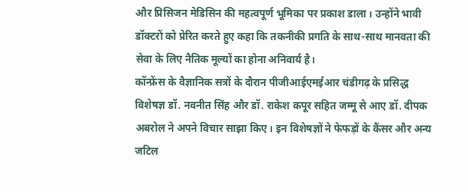और प्रिसिजन मेडिसिन की महत्वपूर्ण भूमिका पर प्रकाश डाला। उन्होंने भावी डॉक्टरों को प्रेरित करते हुए कहा कि तकनीकी प्रगति के साथ-साथ मानवता की सेवा के लिए नैतिक मूल्यों का होना अनिवार्य है।
कॉन्फ्रेंस के वैज्ञानिक सत्रों के दौरान पीजीआईएमईआर चंडीगढ़ के प्रसिद्ध विशेषज्ञ डॉ. नवनीत सिंह और डॉ. राकेश कपूर सहित जम्मू से आए डॉ. दीपक अबरोल ने अपने विचार साझा किए। इन विशेषज्ञों ने फेफड़ों के कैंसर और अन्य जटिल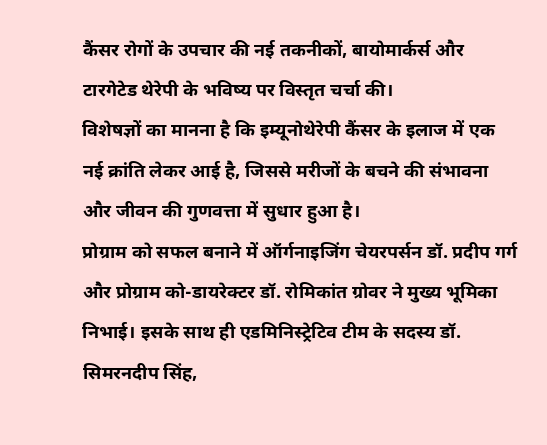कैंसर रोगों के उपचार की नई तकनीकों, बायोमार्कर्स और टारगेटेड थेरेपी के भविष्य पर विस्तृत चर्चा की।
विशेषज्ञों का मानना है कि इम्यूनोथेरेपी कैंसर के इलाज में एक नई क्रांति लेकर आई है, जिससे मरीजों के बचने की संभावना और जीवन की गुणवत्ता में सुधार हुआ है।
प्रोग्राम को सफल बनाने में ऑर्गनाइजिंग चेयरपर्सन डॉ. प्रदीप गर्ग और प्रोग्राम को-डायरेक्टर डॉ. रोमिकांत ग्रोवर ने मुख्य भूमिका निभाई। इसके साथ ही एडमिनिस्ट्रेटिव टीम के सदस्य डॉ. सिमरनदीप सिंह,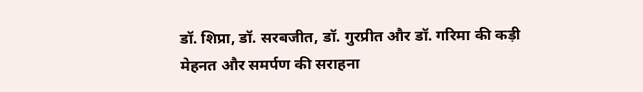डॉ. शिप्रा, डॉ. सरबजीत, डॉ. गुरप्रीत और डॉ. गरिमा की कड़ी मेहनत और समर्पण की सराहना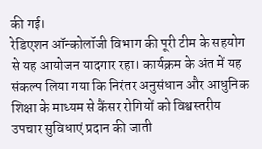की गई।
रेडिएशन ऑन्कोलॉजी विभाग की पूरी टीम के सहयोग से यह आयोजन यादगार रहा। कार्यक्रम के अंत में यह संकल्प लिया गया कि निरंतर अनुसंधान और आधुनिक शिक्षा के माध्यम से कैंसर रोगियों को विश्वस्तरीय उपचार सुविधाएं प्रदान की जाती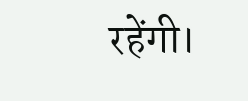रहेंगी।